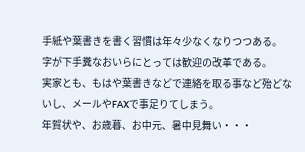手紙や葉書きを書く習慣は年々少なくなりつつある。
字が下手糞なおいらにとっては歓迎の改革である。
実家とも、もはや葉書きなどで連絡を取る事など殆どないし、メールやFAXで事足りてしまう。
年賀状や、お歳暮、お中元、暑中見舞い・・・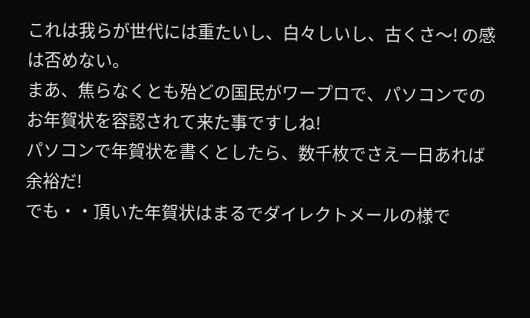これは我らが世代には重たいし、白々しいし、古くさ〜! の感は否めない。
まあ、焦らなくとも殆どの国民がワープロで、パソコンでのお年賀状を容認されて来た事ですしね!
パソコンで年賀状を書くとしたら、数千枚でさえ一日あれば余裕だ!
でも・・頂いた年賀状はまるでダイレクトメールの様で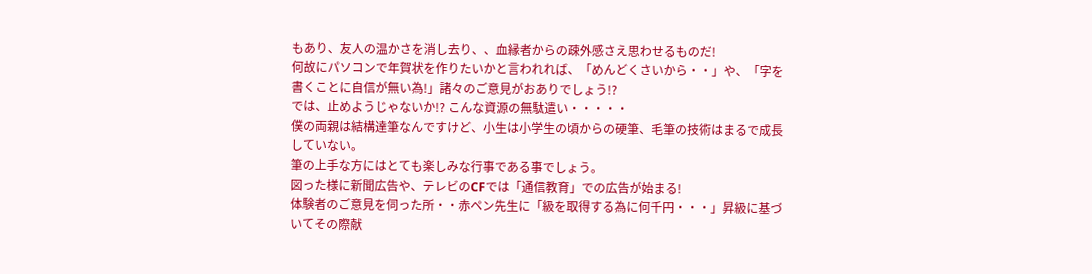もあり、友人の温かさを消し去り、、血縁者からの疎外感さえ思わせるものだ!
何故にパソコンで年賀状を作りたいかと言われれば、「めんどくさいから・・」や、「字を書くことに自信が無い為!」諸々のご意見がおありでしょう!?
では、止めようじゃないか!? こんな資源の無駄遣い・・・・・
僕の両親は結構達筆なんですけど、小生は小学生の頃からの硬筆、毛筆の技術はまるで成長していない。
筆の上手な方にはとても楽しみな行事である事でしょう。
図った様に新聞広告や、テレビのCFでは「通信教育」での広告が始まる!
体験者のご意見を伺った所・・赤ペン先生に「級を取得する為に何千円・・・」昇級に基づいてその際献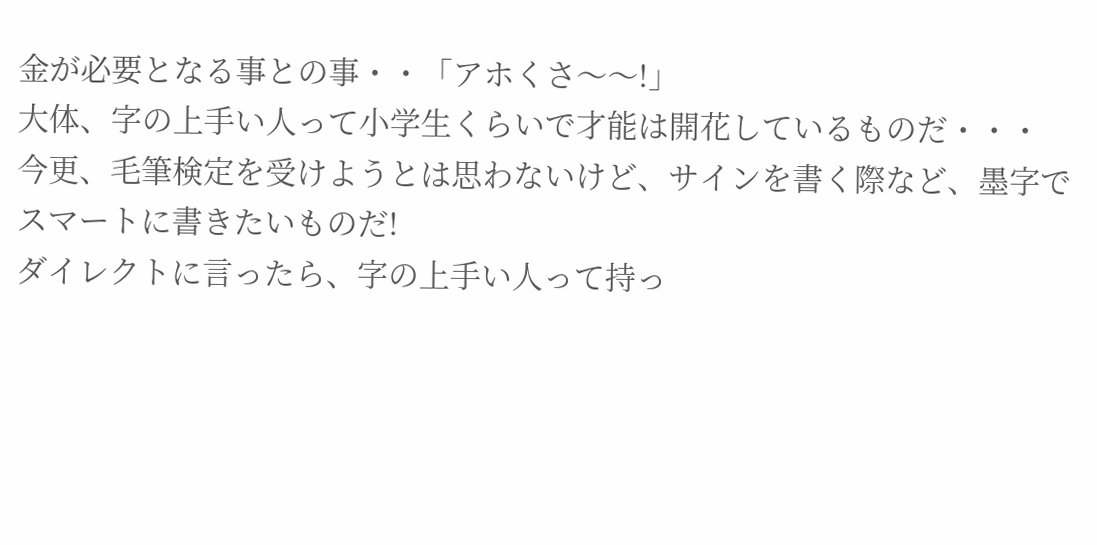金が必要となる事との事・・「アホくさ〜〜!」
大体、字の上手い人って小学生くらいで才能は開花しているものだ・・・
今更、毛筆検定を受けようとは思わないけど、サインを書く際など、墨字でスマートに書きたいものだ!
ダイレクトに言ったら、字の上手い人って持っ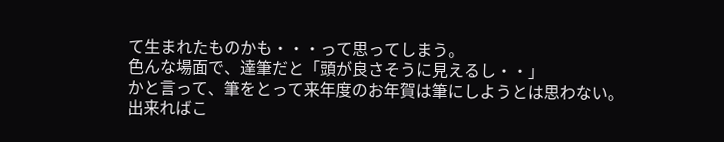て生まれたものかも・・・って思ってしまう。
色んな場面で、達筆だと「頭が良さそうに見えるし・・」
かと言って、筆をとって来年度のお年賀は筆にしようとは思わない。
出来ればこ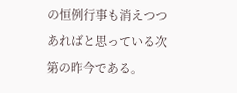の恒例行事も消えつつあればと思っている次第の昨今である。